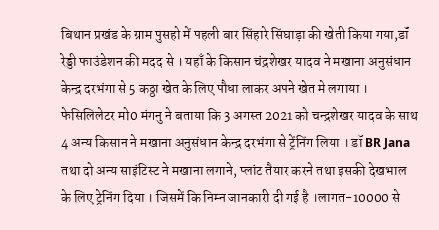बिथान प्रखंड के ग्राम पुसहो में पहली बार सिंहारे सिंघाड़ा की खेती किया गया,डॉं रेड्डी फाउंडेशन की मदद से । यहाँ के किसान चंद्रशेखर यादव ने मखाना अनुसंधान केन्द्र दरभंगा से 5 कठ्ठा खेत के लिए पौधा लाकर अपने खेत मे लगाया । फेसिलिलेटर मो0 मंगनु ने बताया कि 3 अगस्त 2021 को चन्द्रशेखर यादव के साथ 4 अन्य किसान ने मखाना अनुसंधान केन्द्र दरभंगा से ट्रेंनिंग लिया । डॉ BR Jana तथा दो अन्य साइंटिस्ट ने मखाना लगाने, प्लांट तैयार करने तथा इसकी देखभाल के लिए ट्रेनिंग दिया । जिसमें कि निम्न जानकारी दी गई है ।लागत-10000 से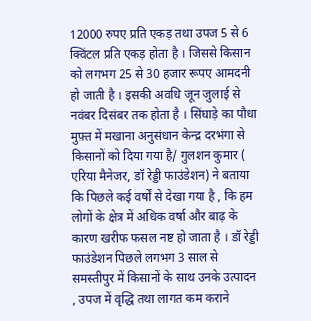12000 रुपए प्रति एकड़ तथा उपज 5 से 6 क्विंटल प्रति एकड़ होता है । जिससे किसान को लगभग 25 से 30 हजार रूपए आमदनी हो जाती है । इसकी अवधि जून जुलाई से नवंबर दिसंबर तक होता है । सिंघाड़े का पौधा मुफ़्त में मखाना अनुसंधान केन्द्र दरभंगा से किसानों को दिया गया है/ गुलशन कुमार ( एरिया मैनेजर, डॉ रेड्डी फाउंडेशन) ने बताया कि पिछले कई वर्षों से देखा गया है , कि हम लोगों के क्षेत्र में अधिक वर्षा और बाढ़ के कारण खरीफ फसल नष्ट हो जाता है । डॉ रेड्डी फाउंडेशन पिछले लगभग 3 साल से समस्तीपुर में किसानों के साथ उनके उत्पादन , उपज में वृद्धि तथा लागत कम कराने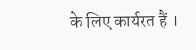के लिए कार्यरत हैं ।